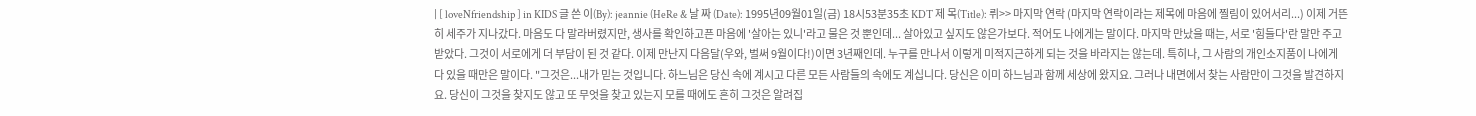| [ loveNfriendship ] in KIDS 글 쓴 이(By): jeannie (HeRe & 날 짜 (Date): 1995년09월01일(금) 18시53분35초 KDT 제 목(Title): 뤼>> 마지막 연락 (마지막 연락이라는 제목에 마음에 찔림이 있어서리...) 이제 거뜬히 세주가 지나갔다. 마음도 다 말라버렸지만, 생사를 확인하고픈 마음에 '살아는 있니'라고 물은 것 뿐인데... 살아있고 싶지도 않은가보다. 적어도 나에게는 말이다. 마지막 만났을 때는, 서로 '힘들다'란 말만 주고받았다. 그것이 서로에게 더 부담이 된 것 같다. 이제 만난지 다음달(우와, 벌써 9월이다!)이면 3년째인데. 누구를 만나서 이렇게 미적지근하게 되는 것을 바라지는 않는데. 특히나, 그 사람의 개인소지품이 나에게 다 있을 때만은 말이다. "그것은...내가 믿는 것입니다. 하느님은 당신 속에 계시고 다른 모든 사람들의 속에도 계십니다. 당신은 이미 하느님과 함께 세상에 왔지요. 그러나 내면에서 찾는 사람만이 그것을 발견하지요. 당신이 그것을 찾지도 않고 또 무엇을 찾고 있는지 모를 때에도 흔히 그것은 알려집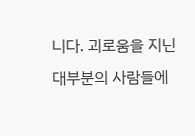니다. 괴로움을 지닌 대부분의 사람들에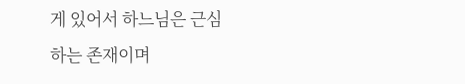게 있어서 하느님은 근심하는 존재이며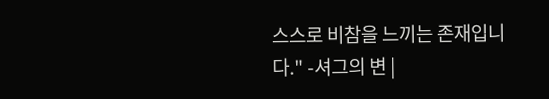스스로 비참을 느끼는 존재입니다." -셔그의 변 |